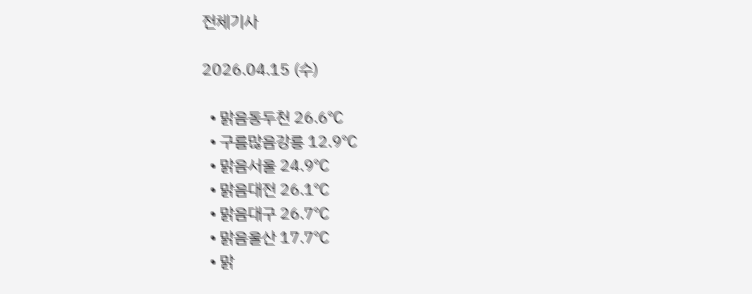전체기사

2026.04.15 (수)

  • 맑음동두천 26.6℃
  • 구름많음강릉 12.9℃
  • 맑음서울 24.9℃
  • 맑음대전 26.1℃
  • 맑음대구 26.7℃
  • 맑음울산 17.7℃
  • 맑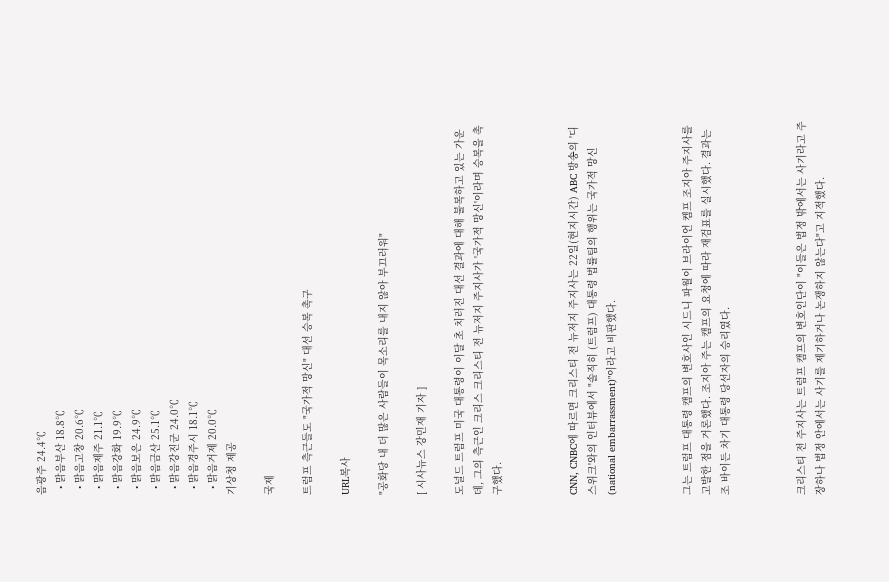음광주 24.4℃
  • 맑음부산 18.8℃
  • 맑음고창 20.6℃
  • 맑음제주 21.1℃
  • 맑음강화 19.9℃
  • 맑음보은 24.9℃
  • 맑음금산 25.1℃
  • 맑음강진군 24.0℃
  • 맑음경주시 18.1℃
  • 맑음거제 20.0℃
기상청 제공

국제

트럼프 측근들도 "국가적 망신" 대선 승복 촉구

URL복사

"공화당 내 더 많은 사람들이 목소리를 내지 않아 부끄러워"

[ 시사뉴스 강민재 기자 ]

도널드 트럼프 미국 대통령이 이달 초 치러진 대선 결과에 대해 불복하고 있는 가운데, 그의 측근인 크리스 크리스티 전 뉴저지 주지사가 '국가적 망신'이라며 승복을 촉구했다.



CNN, CNBC에 따르면 크리스티 전 뉴저지 주지사는 22일(현지시간) ABC 방송의 '디스위크'와의 인터뷰에서 "솔직히 (트럼프) 대통령 법률팀의 행위는 국가적 망신(national embarrassment)"이라고 비판했다.



그는 트럼프 대통령 캠프의 변호사인 시드니 파월이 브라이언 켐프 조지아 주지사를 고발한 점을 거론했다. 조지아 주는 캠프의 요청에 따라 재검표를 실시했다. 결과는 조 바이든 차기 대통령 당선자의 승리였다.



크리스티 전 주지사는 트럼프 캠프의 변호인단이 "이들은 법정 밖에서는 사기라고 주장하나 법정 안에서는 사기를 제기하거나 논쟁하지 않는다"고 지적했다.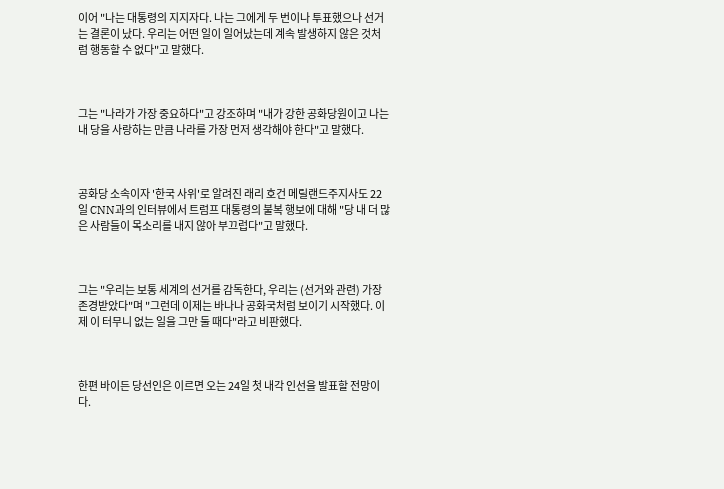이어 "나는 대통령의 지지자다. 나는 그에게 두 번이나 투표했으나 선거는 결론이 났다. 우리는 어떤 일이 일어났는데 계속 발생하지 않은 것처럼 행동할 수 없다"고 말했다.



그는 "나라가 가장 중요하다"고 강조하며 "내가 강한 공화당원이고 나는 내 당을 사랑하는 만큼 나라를 가장 먼저 생각해야 한다"고 말했다.



공화당 소속이자 '한국 사위'로 알려진 래리 호건 메릴랜드주지사도 22일 CNN과의 인터뷰에서 트럼프 대통령의 불복 행보에 대해 "당 내 더 많은 사람들이 목소리를 내지 않아 부끄럽다"고 말했다.



그는 "우리는 보통 세계의 선거를 감독한다, 우리는 (선거와 관련) 가장 존경받았다"며 "그런데 이제는 바나나 공화국처럼 보이기 시작했다. 이제 이 터무니 없는 일을 그만 둘 때다"라고 비판했다.



한편 바이든 당선인은 이르면 오는 24일 첫 내각 인선을 발표할 전망이다.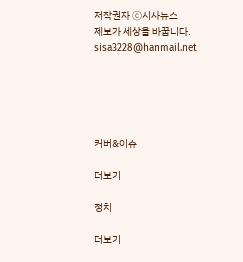저작권자 Ⓒ시사뉴스
제보가 세상을 바꿉니다.
sisa3228@hanmail.net





커버&이슈

더보기

정치

더보기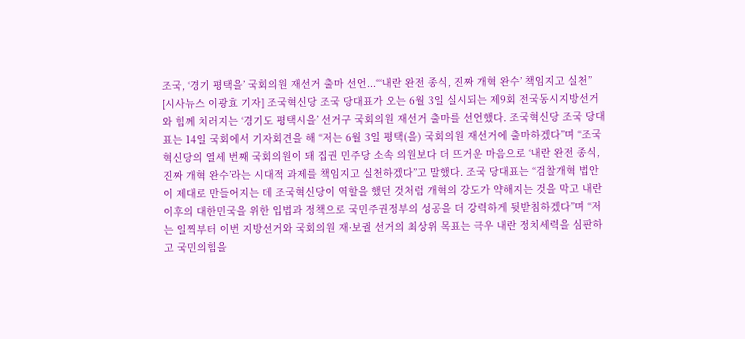조국, ‘경기 평택을’ 국회의원 재선거 출마 선언...“‘내란 완전 종식, 진짜 개혁 완수’ 책임지고 실천”
[시사뉴스 이광효 기자] 조국혁신당 조국 당대표가 오는 6월 3일 실시되는 제9회 전국동시지방선거와 힘께 치러지는 ‘경기도 평택시을’ 선거구 국회의원 재선거 출마를 선언했다. 조국혁신당 조국 당대표는 14일 국회에서 기자회견을 해 “저는 6월 3일 평택(을) 국회의원 재선거에 출마하겠다”며 “조국혁신당의 열세 번째 국회의원이 돼 집권 민주당 소속 의원보다 더 뜨거운 마음으로 ‘내란 완전 종식, 진짜 개혁 완수’라는 시대적 과제를 책임지고 실천하겠다”고 말했다. 조국 당대표는 “검찰개혁 법안이 제대로 만들어지는 데 조국혁신당이 역할을 했던 것처럼 개혁의 강도가 약해지는 것을 막고 내란 이후의 대한민국을 위한 입법과 정책으로 국민주권정부의 성공을 더 강력하게 뒷받침하겠다”며 “저는 일찍부터 이번 지방선거와 국회의원 재·보궐 선거의 최상위 목표는 극우 내란 정치세력을 심판하고 국민의힘을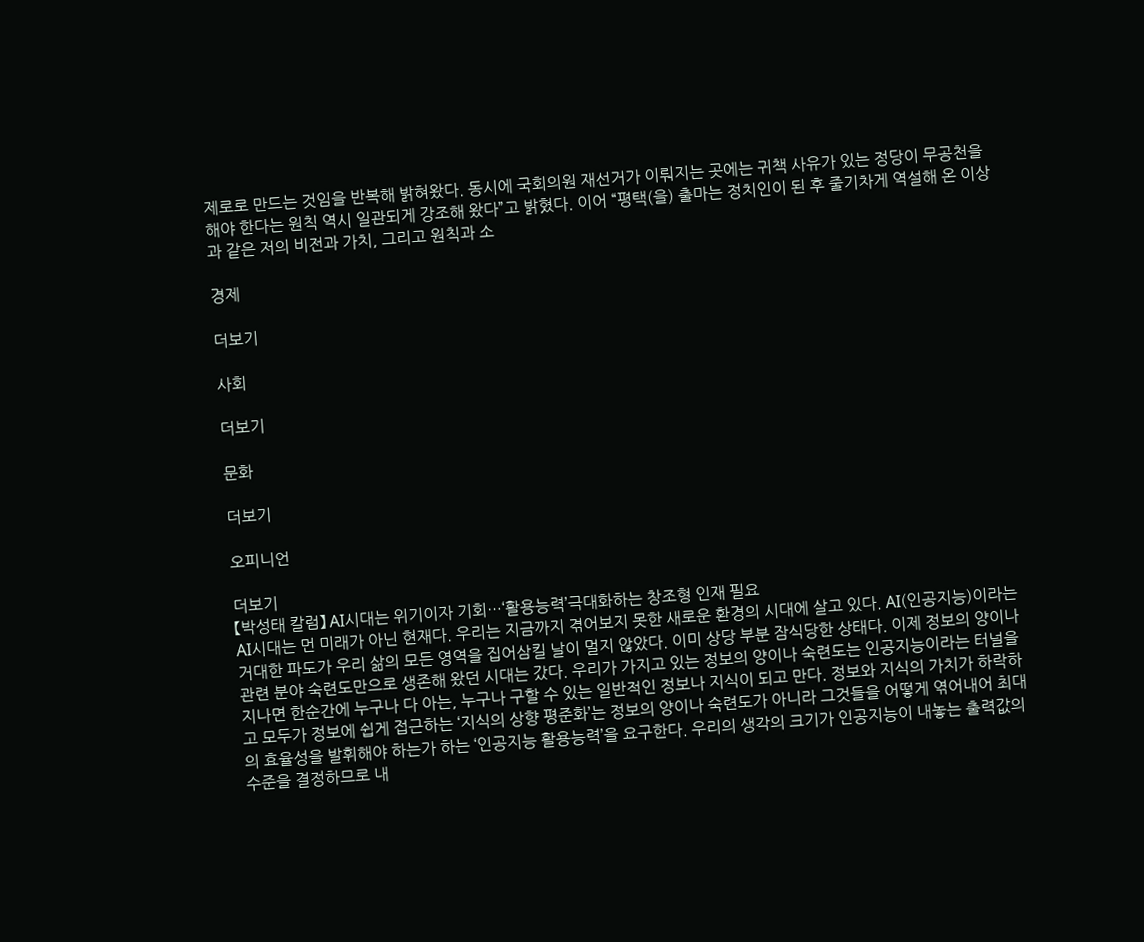제로로 만드는 것임을 반복해 밝혀왔다. 동시에 국회의원 재선거가 이뤄지는 곳에는 귀책 사유가 있는 정당이 무공천을 해야 한다는 원칙 역시 일관되게 강조해 왔다”고 밝혔다. 이어 “평택(을) 출마는 정치인이 된 후 줄기차게 역설해 온 이상과 같은 저의 비전과 가치, 그리고 원칙과 소

경제

더보기

사회

더보기

문화

더보기

오피니언

더보기
【박성태 칼럼】 AI시대는 위기이자 기회…‘활용능력’극대화하는 창조형 인재 필요
AI시대는 먼 미래가 아닌 현재다. 우리는 지금까지 겪어보지 못한 새로운 환경의 시대에 살고 있다. AI(인공지능)이라는 거대한 파도가 우리 삶의 모든 영역을 집어삼킬 날이 멀지 않았다. 이미 상당 부분 잠식당한 상태다. 이제 정보의 양이나 관련 분야 숙련도만으로 생존해 왔던 시대는 갔다. 우리가 가지고 있는 정보의 양이나 숙련도는 인공지능이라는 터널을 지나면 한순간에 누구나 다 아는, 누구나 구할 수 있는 일반적인 정보나 지식이 되고 만다. 정보와 지식의 가치가 하락하고 모두가 정보에 쉽게 접근하는 ‘지식의 상향 평준화’는 정보의 양이나 숙련도가 아니라 그것들을 어떻게 엮어내어 최대의 효율성을 발휘해야 하는가 하는 ‘인공지능 활용능력’을 요구한다. 우리의 생각의 크기가 인공지능이 내놓는 출력값의 수준을 결정하므로 내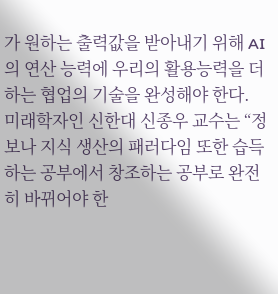가 원하는 출력값을 받아내기 위해 AI의 연산 능력에 우리의 활용능력을 더하는 협업의 기술을 완성해야 한다. 미래학자인 신한대 신종우 교수는 “정보나 지식 생산의 패러다임 또한 습득하는 공부에서 창조하는 공부로 완전히 바뀌어야 한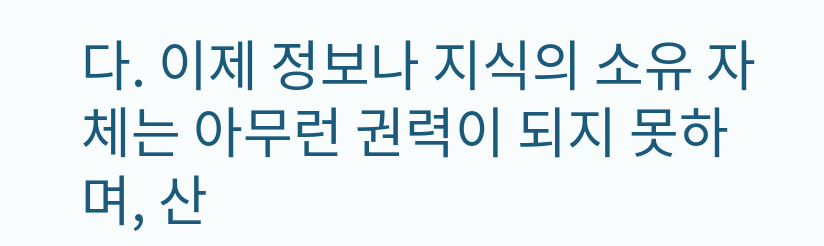다. 이제 정보나 지식의 소유 자체는 아무런 권력이 되지 못하며, 산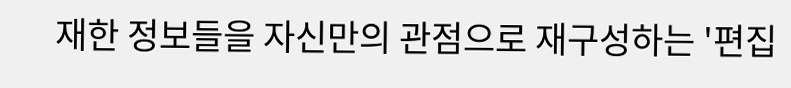재한 정보들을 자신만의 관점으로 재구성하는 '편집